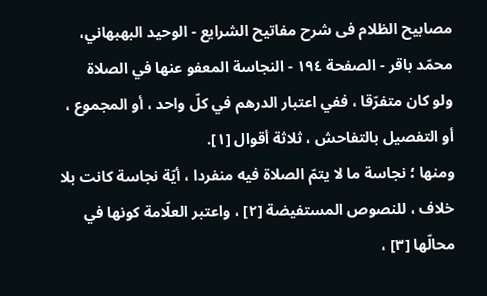مصابيح الظلام فی شرح مفاتیح الشرایع - الوحيد البهبهاني، محمّد باقر - الصفحة ١٩٤ - النجاسة المعفو عنها في الصلاة
ولو كان متفرّقا ، ففي اعتبار الدرهم في كلّ واحد ، أو المجموع ، أو التفصيل بالتفاحش ، ثلاثة أقوال [١].
ومنها ؛ نجاسة ما لا يتمّ الصلاة فيه منفردا ، أيّة نجاسة كانت بلا خلاف ، للنصوص المستفيضة [٢] ، واعتبر العلّامة كونها في محالّها [٣] ،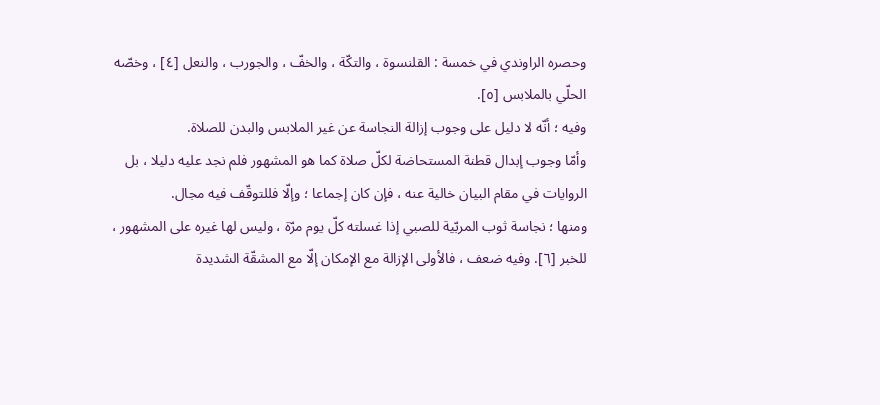وحصره الراوندي في خمسة : القلنسوة ، والتكّة ، والخفّ ، والجورب ، والنعل [٤] ، وخصّه الحلّي بالملابس [٥].
وفيه ؛ أنّه لا دليل على وجوب إزالة النجاسة عن غير الملابس والبدن للصلاة.
وأمّا وجوب إبدال قطنة المستحاضة لكلّ صلاة كما هو المشهور فلم نجد عليه دليلا ، بل الروايات في مقام البيان خالية عنه ، فإن كان إجماعا ؛ وإلّا فللتوقّف فيه مجال.
ومنها ؛ نجاسة ثوب المربّية للصبي إذا غسلته كلّ يوم مرّة ، وليس لها غيره على المشهور ، للخبر [٦]. وفيه ضعف ، فالأولى الإزالة مع الإمكان إلّا مع المشقّة الشديدة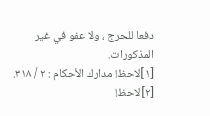دفعا للحرج ، ولا عفو في غير المذكورات.
[١]لاحظ! مدارك الأحكام : ٢ / ٣١٨.
[٢]لاحظ!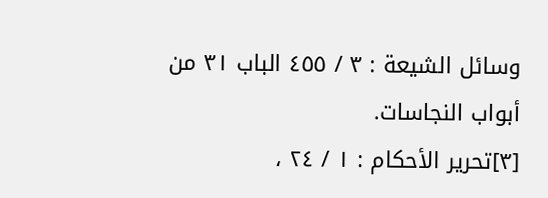وسائل الشيعة : ٣ / ٤٥٥ الباب ٣١ من أبواب النجاسات.
[٣]تحرير الأحكام : ١ / ٢٤ ،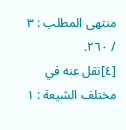منتهى المطلب : ٣ / ٢٦٠.
[٤]نقل عنه في مختلف الشيعة : ١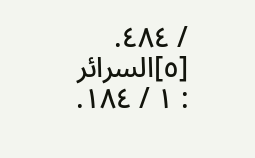/ ٤٨٤.
[٥]السرائر : ١ / ١٨٤.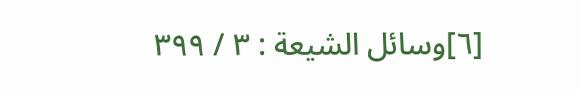[٦]وسائل الشيعة : ٣ / ٣٩٩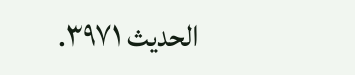الحديث ٣٩٧١.